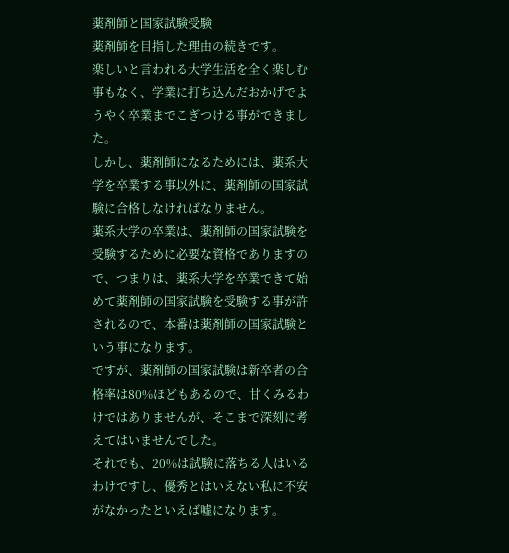薬剤師と国家試験受験
薬剤師を目指した理由の続きです。
楽しいと言われる大学生活を全く楽しむ事もなく、学業に打ち込んだおかげでようやく卒業までこぎつける事ができました。
しかし、薬剤師になるためには、薬系大学を卒業する事以外に、薬剤師の国家試験に合格しなければなりません。
薬系大学の卒業は、薬剤師の国家試験を受験するために必要な資格でありますので、つまりは、薬系大学を卒業できて始めて薬剤師の国家試験を受験する事が許されるので、本番は薬剤師の国家試験という事になります。
ですが、薬剤師の国家試験は新卒者の合格率は80%ほどもあるので、甘くみるわけではありませんが、そこまで深刻に考えてはいませんでした。
それでも、20%は試験に落ちる人はいるわけですし、優秀とはいえない私に不安がなかったといえば嘘になります。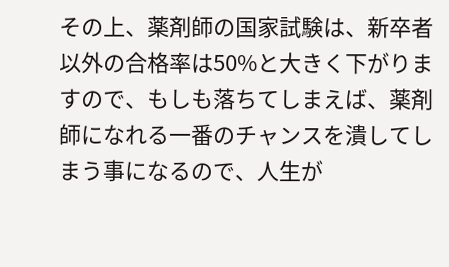その上、薬剤師の国家試験は、新卒者以外の合格率は50%と大きく下がりますので、もしも落ちてしまえば、薬剤師になれる一番のチャンスを潰してしまう事になるので、人生が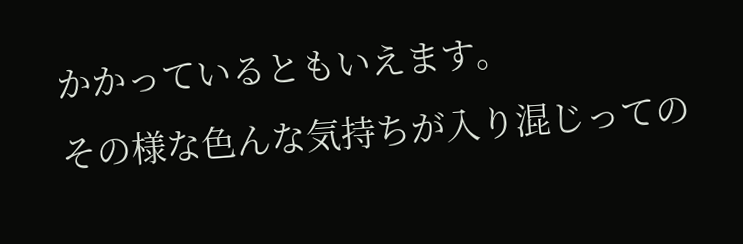かかっているともいえます。
その様な色んな気持ちが入り混じっての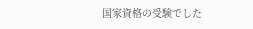国家資格の受験でした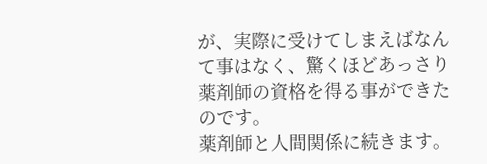が、実際に受けてしまえばなんて事はなく、驚くほどあっさり薬剤師の資格を得る事ができたのです。
薬剤師と人間関係に続きます。